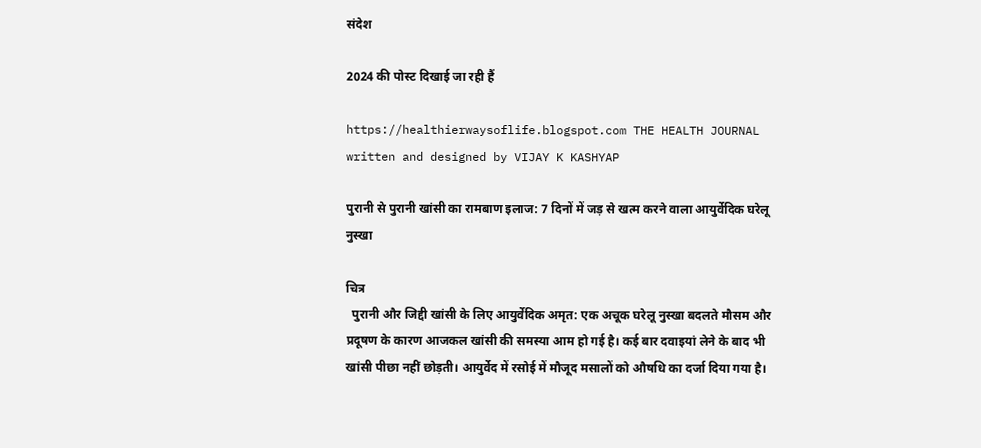संदेश

2024 की पोस्ट दिखाई जा रही हैं

https://healthierwaysoflife.blogspot.com THE HEALTH JOURNAL written and designed by VIJAY K KASHYAP

पुरानी से पुरानी खांसी का रामबाण इलाज: 7 दिनों में जड़ से खत्म करने वाला आयुर्वेदिक घरेलू नुस्खा

चित्र
  पुरानी और जिद्दी खांसी के लिए आयुर्वेदिक अमृत: एक अचूक घरेलू नुस्खा बदलते मौसम और प्रदूषण के कारण आजकल खांसी की समस्या आम हो गई है। कई बार दवाइयां लेने के बाद भी खांसी पीछा नहीं छोड़ती। आयुर्वेद में रसोई में मौजूद मसालों को औषधि का दर्जा दिया गया है।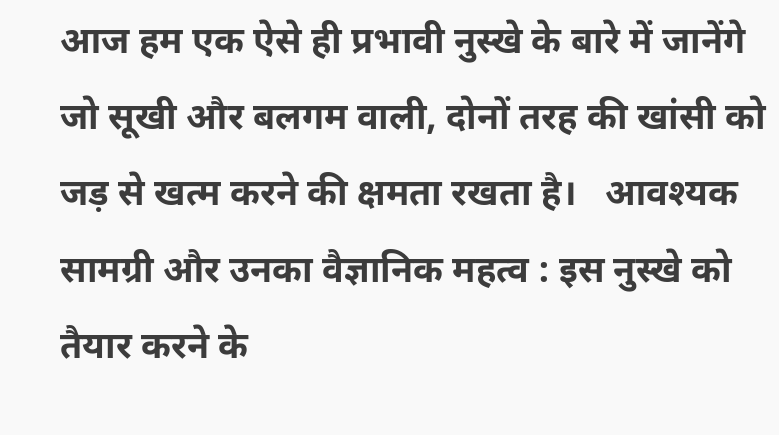आज हम एक ऐसे ही प्रभावी नुस्खे के बारे में जानेंगे जो सूखी और बलगम वाली, दोनों तरह की खांसी को जड़ से खत्म करने की क्षमता रखता है।   आवश्यक सामग्री और उनका वैज्ञानिक महत्व : इस नुस्खे को तैयार करने के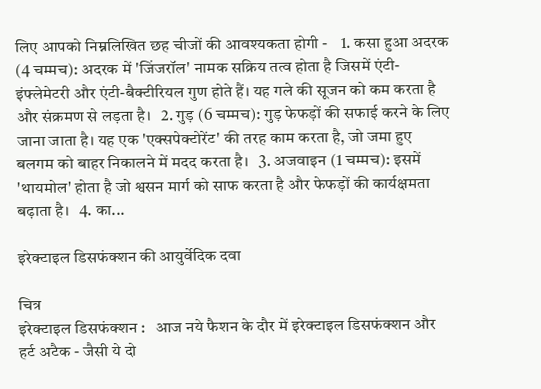लिए आपको निम्नलिखित छह चीजों की आवश्यकता होगी -    1. कसा हुआ अदरक (4 चम्मच): अदरक में 'जिंजरॉल' नामक सक्रिय तत्व होता है जिसमें एंटी-इंफ्लेमेटरी और एंटी-बैक्टीरियल गुण होते हैं। यह गले की सूजन को कम करता है और संक्रमण से लड़ता है।   2. गुड़ (6 चम्मच): गुड़ फेफड़ों की सफाई करने के लिए जाना जाता है। यह एक 'एक्सपेक्टोरेंट' की तरह काम करता है, जो जमा हुए बलगम को बाहर निकालने में मदद करता है।   3. अजवाइन (1 चम्मच): इसमें 'थायमोल' होता है जो श्वसन मार्ग को साफ करता है और फेफड़ों की कार्यक्षमता बढ़ाता है।   4. का...

इरेक्टाइल डिसफंक्शन की आयुर्वेदिक दवा

चित्र
इरेक्टाइल डिसफंक्शन :   आज नये फैशन के दौर में इरेक्टाइल डिसफंक्शन और हर्ट अटैक - जैसी ये दो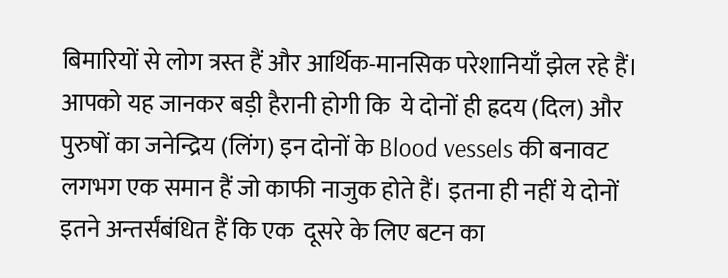बिमारियों से लोग त्रस्त हैं और आर्थिक-मानसिक परेशानियाँ झेल रहे हैं।            आपको यह जानकर बड़ी हैरानी होगी कि  ये दोनों ही ह्रदय (दिल) और पुरुषों का जनेन्द्रिय (लिंग) इन दोनों के Blood vessels की बनावट लगभग एक समान हैं जो काफी नाजुक होते हैं। इतना ही नहीं ये दोनों इतने अन्तर्संबंधित हैं कि एक  दूसरे के लिए बटन का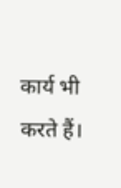कार्य भी करते हैं।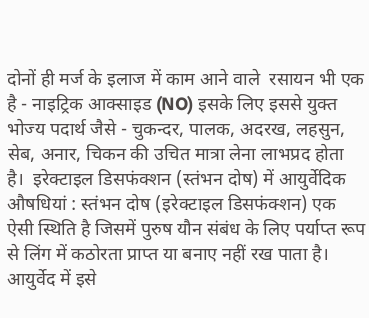दोनों ही मर्ज के इलाज में काम आने वाले  रसायन भी एक है - नाइट्रिक आक्साइड (NO) इसके लिए इससे युक्त भोज्य पदार्थ जैसे - चुकन्दर, पालक, अदरख, लहसुन, सेब, अनार, चिकन की उचित मात्रा लेना लाभप्रद होता है।  इरेक्टाइल डिसफंक्शन (स्तंभन दोष) में आयुर्वेदिक औषधियां : स्तंभन दोष (इरेक्टाइल डिसफंक्शन) एक ऐसी स्थिति है जिसमें पुरुष यौन संबंध के लिए पर्याप्त रूप से लिंग में कठोरता प्राप्त या बनाए नहीं रख पाता है। आयुर्वेद में इसे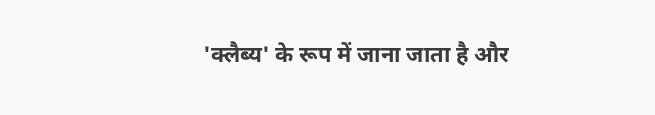'क्लैब्य' के रूप में जाना जाता है और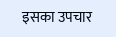इसका उपचार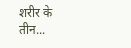शरीर के तीन...